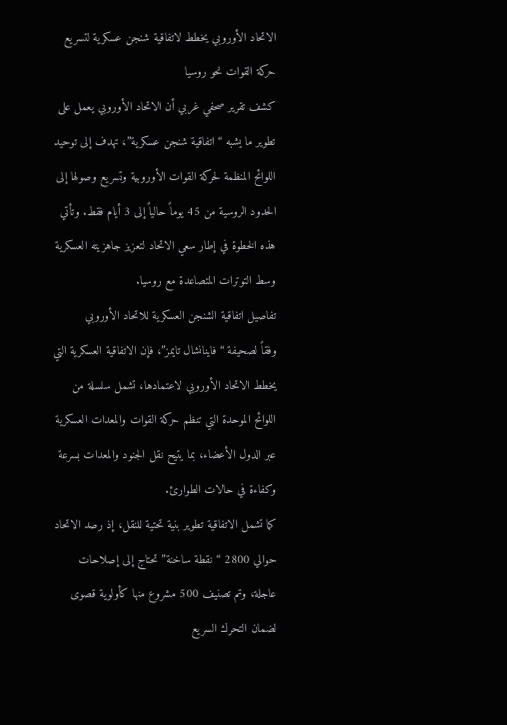الاتحاد الأوروبي يخطط لاتفاقية شنجن عسكرية لتسريع حركة القوات نحو روسيا
كشف تقرير صحفي غربي أن الاتحاد الأوروبي يعمل على تطوير ما يشبه “اتفاقية شنجن عسكرية”، تهدف إلى توحيد اللوائح المنظمة لحركة القوات الأوروبية وتسريع وصولها إلى الحدود الروسية من 45 يوماً حالياً إلى 3 أيام فقط. وتأتي هذه الخطوة في إطار سعي الاتحاد لتعزيز جاهزيته العسكرية وسط التوترات المتصاعدة مع روسيا.
تفاصيل اتفاقية الشنجن العسكرية للاتحاد الأوروبي
وفقاً لصحيفة “فاينانشال تايمز”، فإن الاتفاقية العسكرية التي يخطط الاتحاد الأوروبي لاعتمادها، تشمل سلسلة من اللوائح الموحدة التي تنظم حركة القوات والمعدات العسكرية عبر الدول الأعضاء، بما يتيح نقل الجنود والمعدات بسرعة وكفاءة في حالات الطوارئ.
كما تشمل الاتفاقية تطوير بنية تحتية للنقل، إذ رصد الاتحاد حوالي 2800 “نقطة ساخنة” تحتاج إلى إصلاحات عاجلة، وتم تصنيف 500 مشروع منها كأولوية قصوى لضمان التحرك السريع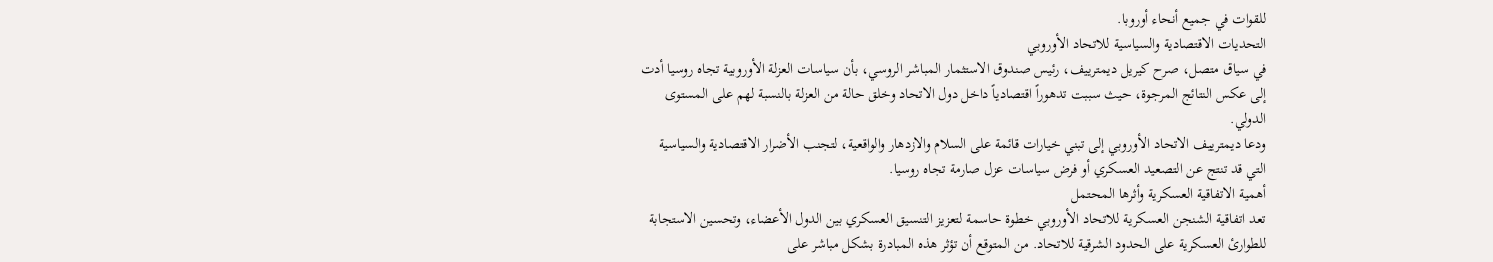للقوات في جميع أنحاء أوروبا.
التحديات الاقتصادية والسياسية للاتحاد الأوروبي
في سياق متصل، صرح كيريل ديمترييف، رئيس صندوق الاستثمار المباشر الروسي، بأن سياسات العزلة الأوروبية تجاه روسيا أدت إلى عكس النتائج المرجوة، حيث سببت تدهوراً اقتصادياً داخل دول الاتحاد وخلق حالة من العزلة بالنسبة لهم على المستوى الدولي.
ودعا ديمترييف الاتحاد الأوروبي إلى تبني خيارات قائمة على السلام والازدهار والواقعية، لتجنب الأضرار الاقتصادية والسياسية التي قد تنتج عن التصعيد العسكري أو فرض سياسات عزل صارمة تجاه روسيا.
أهمية الاتفاقية العسكرية وأثرها المحتمل
تعد اتفاقية الشنجن العسكرية للاتحاد الأوروبي خطوة حاسمة لتعزيز التنسيق العسكري بين الدول الأعضاء، وتحسين الاستجابة للطوارئ العسكرية على الحدود الشرقية للاتحاد. من المتوقع أن تؤثر هذه المبادرة بشكل مباشر على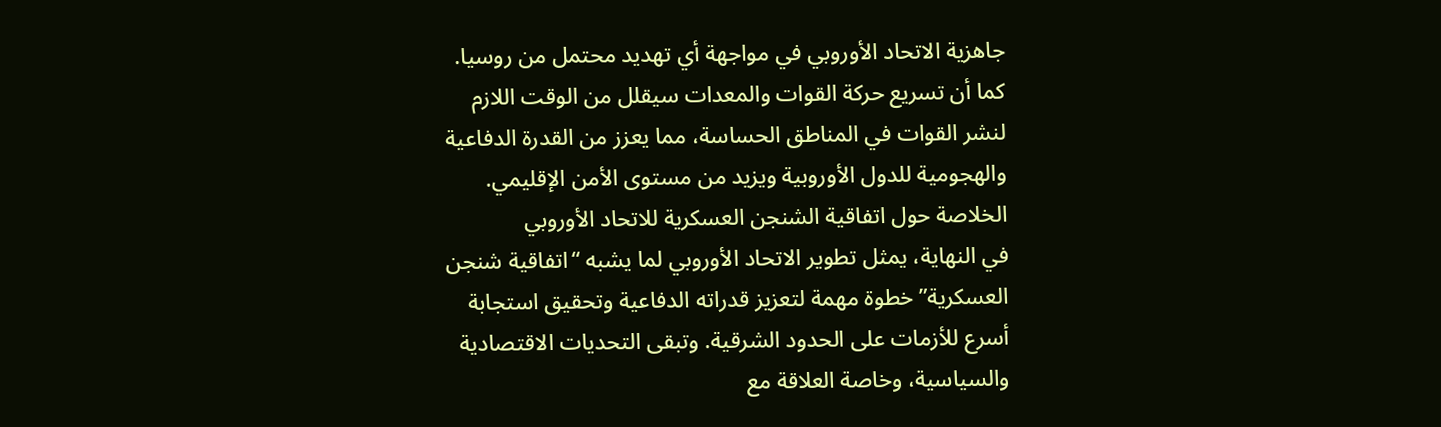جاهزية الاتحاد الأوروبي في مواجهة أي تهديد محتمل من روسيا.
كما أن تسريع حركة القوات والمعدات سيقلل من الوقت اللازم لنشر القوات في المناطق الحساسة، مما يعزز من القدرة الدفاعية والهجومية للدول الأوروبية ويزيد من مستوى الأمن الإقليمي.
الخلاصة حول اتفاقية الشنجن العسكرية للاتحاد الأوروبي
في النهاية، يمثل تطوير الاتحاد الأوروبي لما يشبه “اتفاقية شنجن العسكرية” خطوة مهمة لتعزيز قدراته الدفاعية وتحقيق استجابة أسرع للأزمات على الحدود الشرقية. وتبقى التحديات الاقتصادية والسياسية، وخاصة العلاقة مع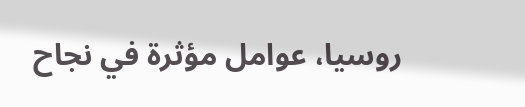روسيا، عوامل مؤثرة في نجاح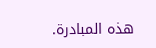هذه المبادرة.